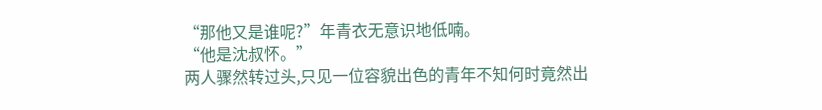“那他又是谁呢?”年青衣无意识地低喃。
“他是沈叔怀。”
两人骤然转过头,只见一位容貌出色的青年不知何时竟然出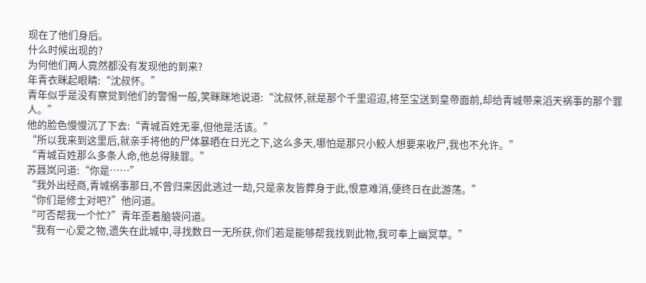现在了他们身后。
什么时候出现的?
为何他们两人竟然都没有发现他的到来?
年青衣眯起眼睛:“沈叔怀。”
青年似乎是没有察觉到他们的警惕一般,笑眯眯地说道:“沈叔怀,就是那个千里迢迢,将至宝送到皇帝面前,却给青城带来滔天祸事的那个罪人。”
他的脸色慢慢沉了下去:“青城百姓无辜,但他是活该。”
“所以我来到这里后,就亲手将他的尸体暴晒在日光之下,这么多天,哪怕是那只小鲛人想要来收尸,我也不允许。”
“青城百姓那么多条人命,他总得赎罪。”
苏聂岚问道:“你是……”
“我外出经商,青城祸事那日,不曾归来因此逃过一劫,只是亲友皆葬身于此,恨意难消,便终日在此游荡。”
“你们是修士对吧?”他问道。
“可否帮我一个忙?”青年歪着脑袋问道。
“我有一心爱之物,遗失在此城中,寻找数日一无所获,你们若是能够帮我找到此物,我可奉上幽冥草。”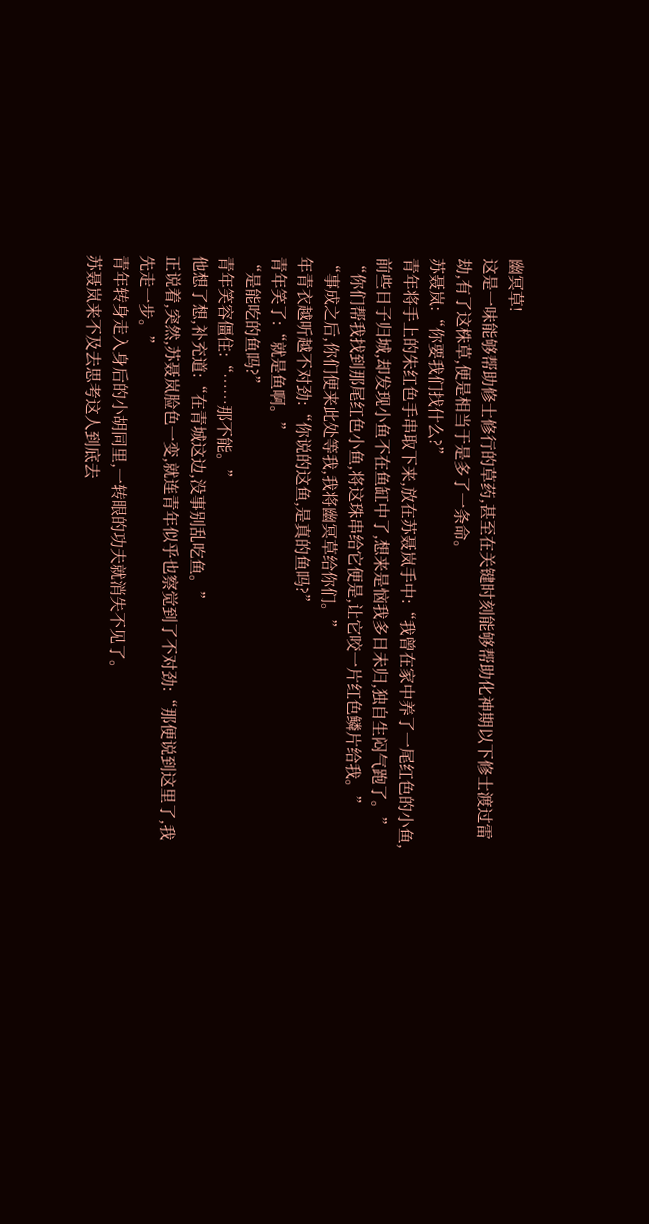幽冥草!
这是一味能够帮助修士修行的草药,甚至在关键时刻能够帮助化神期以下修士渡过雷劫,有了这株草,便是相当于是多了一条命。
苏聂岚:“你要我们找什么?”
青年将手上的朱红色手串取下来,放在苏聂岚手中:“我曾在家中养了一尾红色的小鱼,前些日子归城,却发现小鱼不在鱼缸中了,想来是恼我多日未归,独自生闷气跑了。”
“你们帮我找到那尾红色小鱼,将这珠串给它便是,让它咬一片红色鳞片给我。”
“事成之后,你们便来此处等我,我将幽冥草给你们。”
年青衣越听越不对劲:“你说的这鱼,是真的鱼吗?”
青年笑了:“就是鱼啊。”
“是能吃的鱼吗?”
青年笑容僵住:“……那不能。”
他想了想,补充道:“在青城这边,没事别乱吃鱼。”
正说着,突然,苏聂岚脸色一变,就连青年似乎也察觉到了不对劲:“那便说到这里了,我先走一步。”
青年转身走入身后的小胡同里,一转眼的功夫就消失不见了。
苏聂岚来不及去思考这人到底去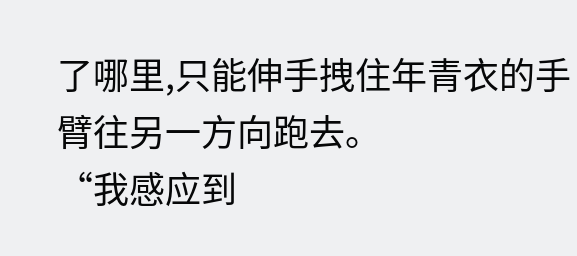了哪里,只能伸手拽住年青衣的手臂往另一方向跑去。
“我感应到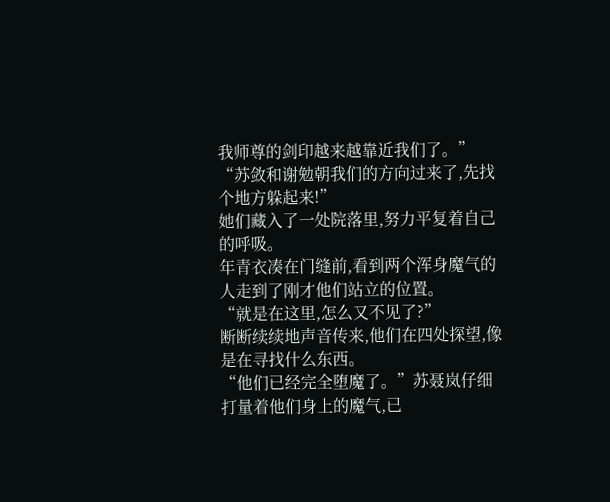我师尊的剑印越来越靠近我们了。”
“苏敛和谢勉朝我们的方向过来了,先找个地方躲起来!”
她们藏入了一处院落里,努力平复着自己的呼吸。
年青衣凑在门缝前,看到两个浑身魔气的人走到了刚才他们站立的位置。
“就是在这里,怎么又不见了?”
断断续续地声音传来,他们在四处探望,像是在寻找什么东西。
“他们已经完全堕魔了。”苏聂岚仔细打量着他们身上的魔气,已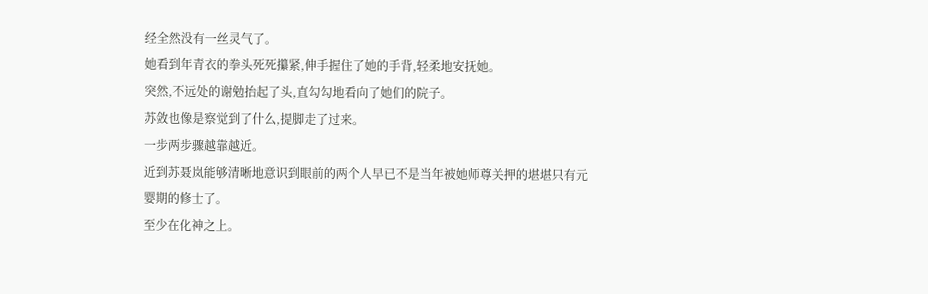经全然没有一丝灵气了。
她看到年青衣的拳头死死攥紧,伸手握住了她的手背,轻柔地安抚她。
突然,不远处的谢勉抬起了头,直勾勾地看向了她们的院子。
苏敛也像是察觉到了什么,提脚走了过来。
一步两步骤越靠越近。
近到苏聂岚能够清晰地意识到眼前的两个人早已不是当年被她师尊关押的堪堪只有元婴期的修士了。
至少在化神之上。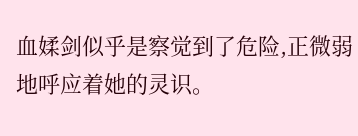血媃剑似乎是察觉到了危险,正微弱地呼应着她的灵识。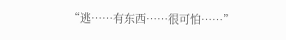“逃……有东西……很可怕……”